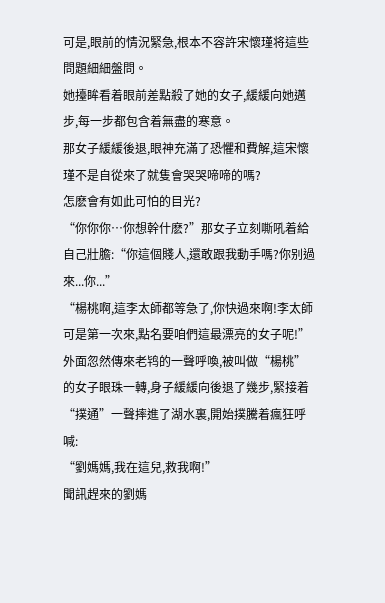可是,眼前的情況緊急,根本不容許宋懷瑾将這些問題細細盤問。
她擡眸看着眼前差點殺了她的女子,緩緩向她邁步,每一步都包含着無盡的寒意。
那女子緩緩後退,眼神充滿了恐懼和費解,這宋懷瑾不是自從來了就隻會哭哭啼啼的嗎?
怎麽會有如此可怕的目光?
“你你你…你想幹什麽?”那女子立刻嘶吼着給自己壯膽:“你這個賤人,還敢跟我動手嗎?你别過來...你...”
“楊桃啊,這李太師都等急了,你快過來啊!李太師可是第一次來,點名要咱們這最漂亮的女子呢!”
外面忽然傳來老鸨的一聲呼喚,被叫做“楊桃”的女子眼珠一轉,身子緩緩向後退了幾步,緊接着“撲通”一聲摔進了湖水裏,開始撲騰着瘋狂呼喊:
“劉媽媽,我在這兒,救我啊!”
聞訊趕來的劉媽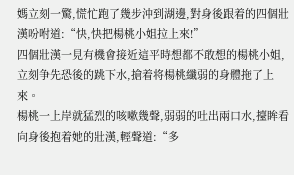媽立刻一驚,慌忙跑了幾步沖到湖邊,對身後跟着的四個壯漢吩咐道:“快,快把楊桃小姐拉上來!”
四個壯漢一見有機會接近這平時想都不敢想的楊桃小姐,立刻争先恐後的跳下水,搶着将楊桃纖弱的身體拖了上來。
楊桃一上岸就猛烈的咳嗽幾聲,弱弱的吐出兩口水,擡眸看向身後抱着她的壯漢,輕聲道:“多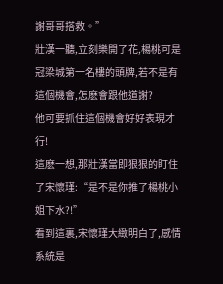謝哥哥搭救。”
壯漢一聽,立刻樂開了花,楊桃可是冠梁城第一名樓的頭牌,若不是有這個機會,怎麽會跟他道謝?
他可要抓住這個機會好好表現才行!
這麽一想,那壯漢當即狠狠的盯住了宋懷瑾:“是不是你推了楊桃小姐下水?!”
看到這裏,宋懷瑾大緻明白了,感情系統是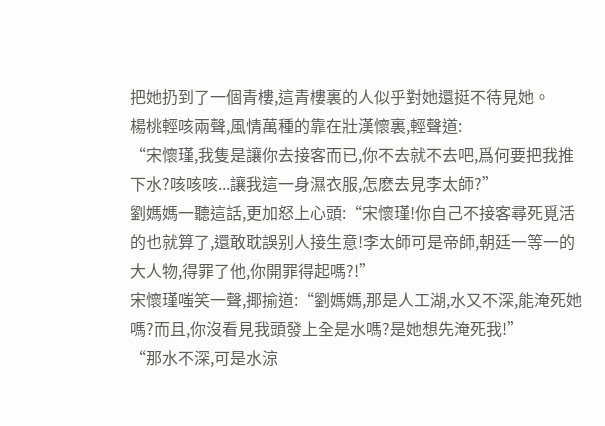把她扔到了一個青樓,這青樓裏的人似乎對她還挺不待見她。
楊桃輕咳兩聲,風情萬種的靠在壯漢懷裏,輕聲道:
“宋懷瑾,我隻是讓你去接客而已,你不去就不去吧,爲何要把我推下水?咳咳咳...讓我這一身濕衣服,怎麽去見李太師?”
劉媽媽一聽這話,更加怒上心頭:“宋懷瑾!你自己不接客尋死覓活的也就算了,還敢耽誤别人接生意!李太師可是帝師,朝廷一等一的大人物,得罪了他,你開罪得起嗎?!”
宋懷瑾嗤笑一聲,揶揄道:“劉媽媽,那是人工湖,水又不深,能淹死她嗎?而且,你沒看見我頭發上全是水嗎?是她想先淹死我!”
“那水不深,可是水涼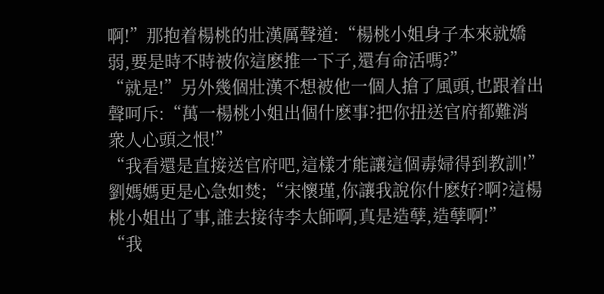啊!”那抱着楊桃的壯漢厲聲道:“楊桃小姐身子本來就嬌弱,要是時不時被你這麽推一下子,還有命活嗎?”
“就是!”另外幾個壯漢不想被他一個人搶了風頭,也跟着出聲呵斥:“萬一楊桃小姐出個什麽事?把你扭送官府都難消衆人心頭之恨!”
“我看還是直接送官府吧,這樣才能讓這個毒婦得到教訓!”
劉媽媽更是心急如焚;“宋懷瑾,你讓我說你什麽好?啊?這楊桃小姐出了事,誰去接待李太師啊,真是造孽,造孽啊!”
“我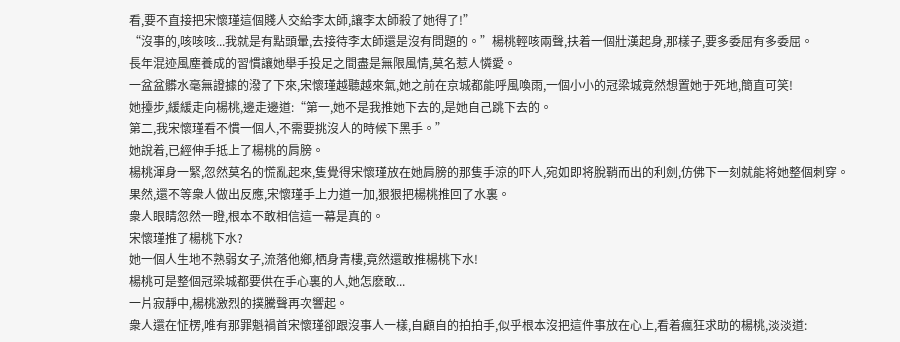看,要不直接把宋懷瑾這個賤人交給李太師,讓李太師殺了她得了!”
“沒事的,咳咳咳...我就是有點頭暈,去接待李太師還是沒有問題的。”楊桃輕咳兩聲,扶着一個壯漢起身,那樣子,要多委屈有多委屈。
長年混迹風塵養成的習慣讓她舉手投足之間盡是無限風情,莫名惹人憐愛。
一盆盆髒水毫無證據的潑了下來,宋懷瑾越聽越來氣,她之前在京城都能呼風喚雨,一個小小的冠梁城竟然想置她于死地,簡直可笑!
她擡步,緩緩走向楊桃,邊走邊道:“第一,她不是我推她下去的,是她自己跳下去的。
第二,我宋懷瑾看不慣一個人,不需要挑沒人的時候下黑手。”
她說着,已經伸手抵上了楊桃的肩膀。
楊桃渾身一緊,忽然莫名的慌亂起來,隻覺得宋懷瑾放在她肩膀的那隻手涼的吓人,宛如即将脫鞘而出的利劍,仿佛下一刻就能将她整個刺穿。
果然,還不等衆人做出反應,宋懷瑾手上力道一加,狠狠把楊桃推回了水裏。
衆人眼睛忽然一瞪,根本不敢相信這一幕是真的。
宋懷瑾推了楊桃下水?
她一個人生地不熟弱女子,流落他鄉,栖身青樓,竟然還敢推楊桃下水!
楊桃可是整個冠梁城都要供在手心裏的人,她怎麽敢...
一片寂靜中,楊桃激烈的撲騰聲再次響起。
衆人還在怔楞,唯有那罪魁禍首宋懷瑾卻跟沒事人一樣,自顧自的拍拍手,似乎根本沒把這件事放在心上,看着瘋狂求助的楊桃,淡淡道: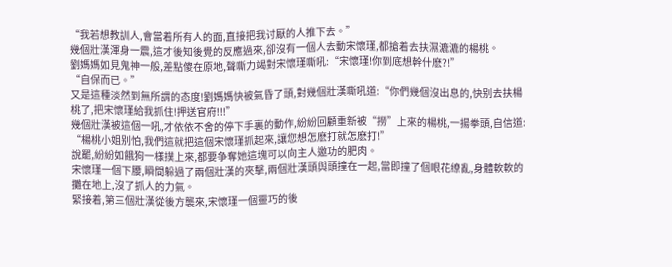“我若想教訓人,會當着所有人的面,直接把我讨厭的人推下去。”
幾個壯漢渾身一震,這才後知後覺的反應過來,卻沒有一個人去動宋懷瑾,都搶着去扶濕漉漉的楊桃。
劉媽媽如見鬼神一般,差點傻在原地,聲嘶力竭對宋懷瑾嘶吼:“宋懷瑾!你到底想幹什麽?!”
“自保而已。”
又是這種淡然到無所謂的态度!劉媽媽快被氣昏了頭,對幾個壯漢嘶吼道:“你們幾個沒出息的,快别去扶楊桃了,把宋懷瑾給我抓住!押送官府!!!”
幾個壯漢被這個一吼,才依依不舍的停下手裏的動作,紛紛回顧重新被“撈”上來的楊桃,一揚拳頭,自信道:
“楊桃小姐别怕,我們這就把這個宋懷瑾抓起來,讓您想怎麽打就怎麽打!”
說罷,紛紛如餓狗一樣撲上來,都要争奪她這塊可以向主人邀功的肥肉。
宋懷瑾一個下腰,瞬間躲過了兩個壯漢的夾擊,兩個壯漢頭與頭撞在一起,當即撞了個眼花缭亂,身體軟軟的攤在地上,沒了抓人的力氣。
緊接着,第三個壯漢從後方襲來,宋懷瑾一個靈巧的後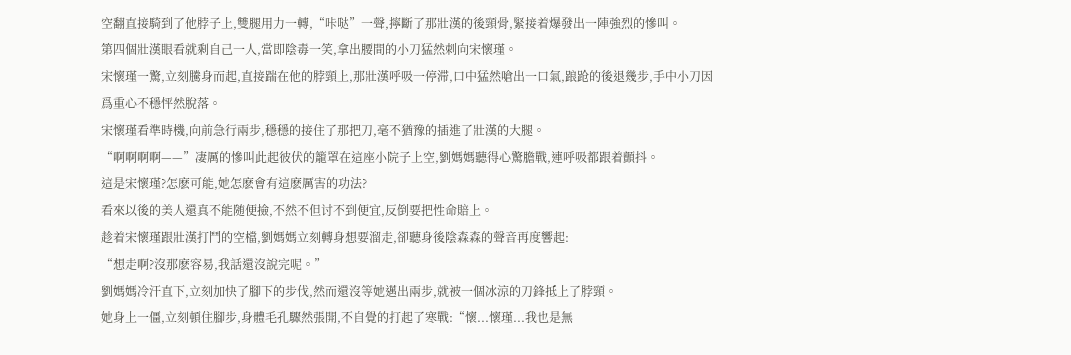空翻直接騎到了他脖子上,雙腿用力一轉,“咔哒”一聲,擰斷了那壯漢的後頸骨,緊接着爆發出一陣強烈的慘叫。
第四個壯漢眼看就剩自己一人,當即陰毒一笑,拿出腰間的小刀猛然刺向宋懷瑾。
宋懷瑾一驚,立刻騰身而起,直接踹在他的脖頸上,那壯漢呼吸一停滞,口中猛然嗆出一口氣,踉跄的後退幾步,手中小刀因爲重心不穩怦然脫落。
宋懷瑾看準時機,向前急行兩步,穩穩的接住了那把刀,毫不猶豫的插進了壯漢的大腿。
“啊啊啊啊——”凄厲的慘叫此起彼伏的籠罩在這座小院子上空,劉媽媽聽得心驚膽戰,連呼吸都跟着顫抖。
這是宋懷瑾?怎麽可能,她怎麽會有這麽厲害的功法?
看來以後的美人還真不能随便撿,不然不但讨不到便宜,反倒要把性命賠上。
趁着宋懷瑾跟壯漢打鬥的空檔,劉媽媽立刻轉身想要溜走,卻聽身後陰森森的聲音再度響起:
“想走啊?沒那麽容易,我話還沒說完呢。”
劉媽媽冷汗直下,立刻加快了腳下的步伐,然而還沒等她邁出兩步,就被一個冰涼的刀鋒抵上了脖頸。
她身上一僵,立刻頓住腳步,身體毛孔驟然張開,不自覺的打起了寒戰:“懷...懷瑾...我也是無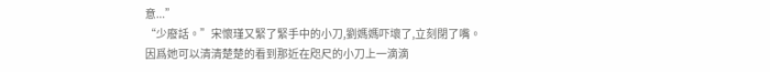意...”
“少廢話。”宋懷瑾又緊了緊手中的小刀,劉媽媽吓壞了,立刻閉了嘴。
因爲她可以清清楚楚的看到那近在咫尺的小刀上一滴滴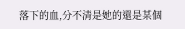落下的血,分不清是她的還是某個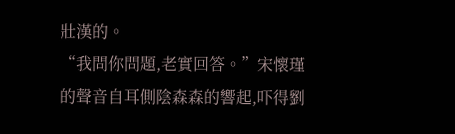壯漢的。
“我問你問題,老實回答。”宋懷瑾的聲音自耳側陰森森的響起,吓得劉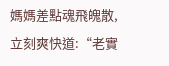媽媽差點魂飛魄散,立刻爽快道:“老實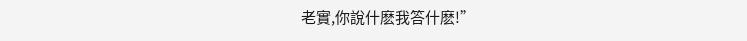老實,你說什麽我答什麽!”